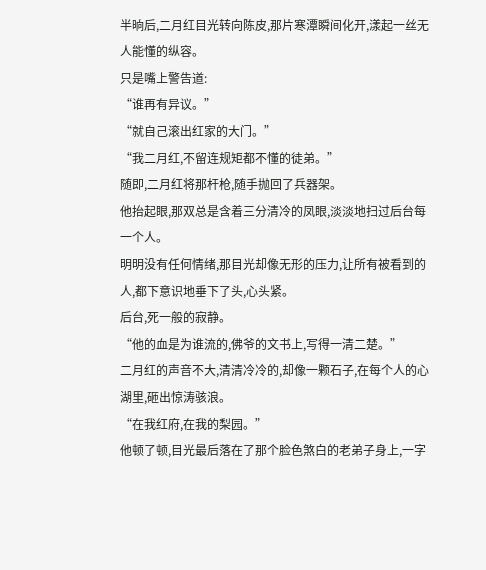半晌后,二月红目光转向陈皮,那片寒潭瞬间化开,漾起一丝无人能懂的纵容。
只是嘴上警告道:
“谁再有异议。”
“就自己滚出红家的大门。”
“我二月红,不留连规矩都不懂的徒弟。”
随即,二月红将那杆枪,随手抛回了兵器架。
他抬起眼,那双总是含着三分清冷的凤眼,淡淡地扫过后台每一个人。
明明没有任何情绪,那目光却像无形的压力,让所有被看到的人,都下意识地垂下了头,心头紧。
后台,死一般的寂静。
“他的血是为谁流的,佛爷的文书上,写得一清二楚。”
二月红的声音不大,清清冷冷的,却像一颗石子,在每个人的心湖里,砸出惊涛骇浪。
“在我红府,在我的梨园。”
他顿了顿,目光最后落在了那个脸色煞白的老弟子身上,一字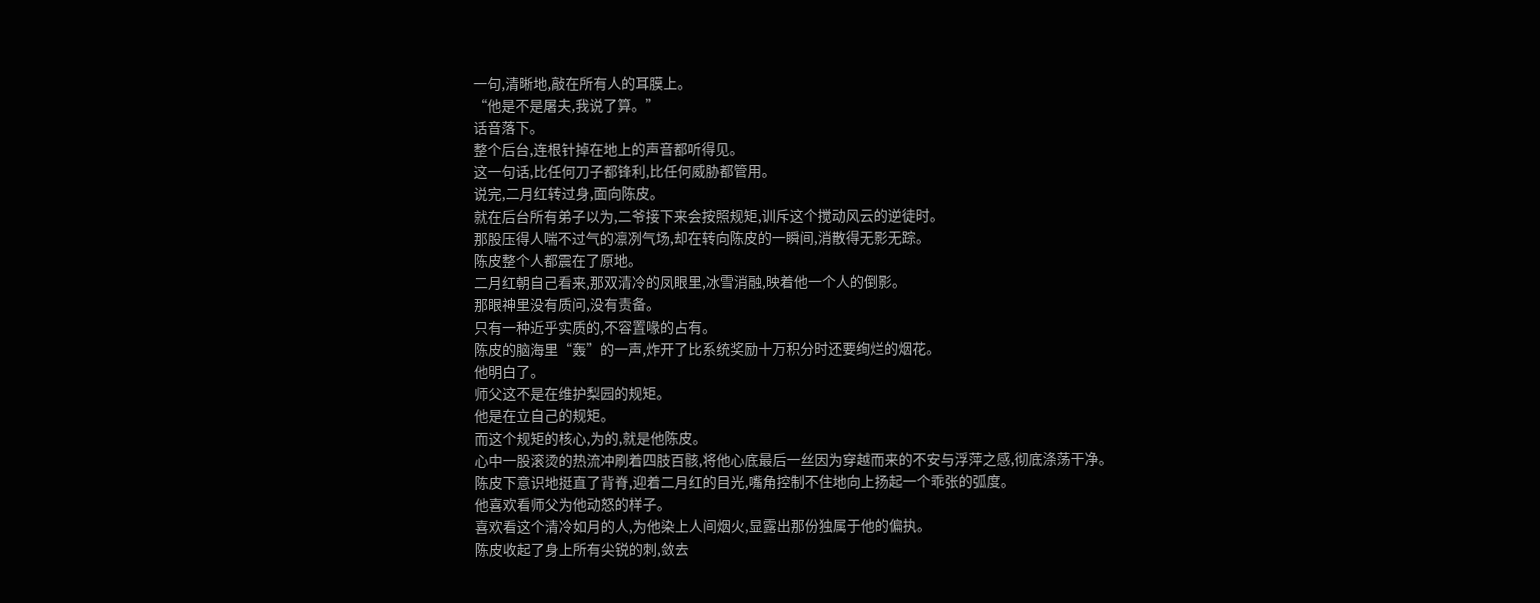一句,清晰地,敲在所有人的耳膜上。
“他是不是屠夫,我说了算。”
话音落下。
整个后台,连根针掉在地上的声音都听得见。
这一句话,比任何刀子都锋利,比任何威胁都管用。
说完,二月红转过身,面向陈皮。
就在后台所有弟子以为,二爷接下来会按照规矩,训斥这个搅动风云的逆徒时。
那股压得人喘不过气的凛冽气场,却在转向陈皮的一瞬间,消散得无影无踪。
陈皮整个人都震在了原地。
二月红朝自己看来,那双清冷的凤眼里,冰雪消融,映着他一个人的倒影。
那眼神里没有质问,没有责备。
只有一种近乎实质的,不容置喙的占有。
陈皮的脑海里“轰”的一声,炸开了比系统奖励十万积分时还要绚烂的烟花。
他明白了。
师父这不是在维护梨园的规矩。
他是在立自己的规矩。
而这个规矩的核心,为的,就是他陈皮。
心中一股滚烫的热流冲刷着四肢百骸,将他心底最后一丝因为穿越而来的不安与浮萍之感,彻底涤荡干净。
陈皮下意识地挺直了背脊,迎着二月红的目光,嘴角控制不住地向上扬起一个乖张的弧度。
他喜欢看师父为他动怒的样子。
喜欢看这个清冷如月的人,为他染上人间烟火,显露出那份独属于他的偏执。
陈皮收起了身上所有尖锐的刺,敛去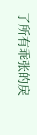了所有乖张的戾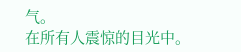气。
在所有人震惊的目光中。